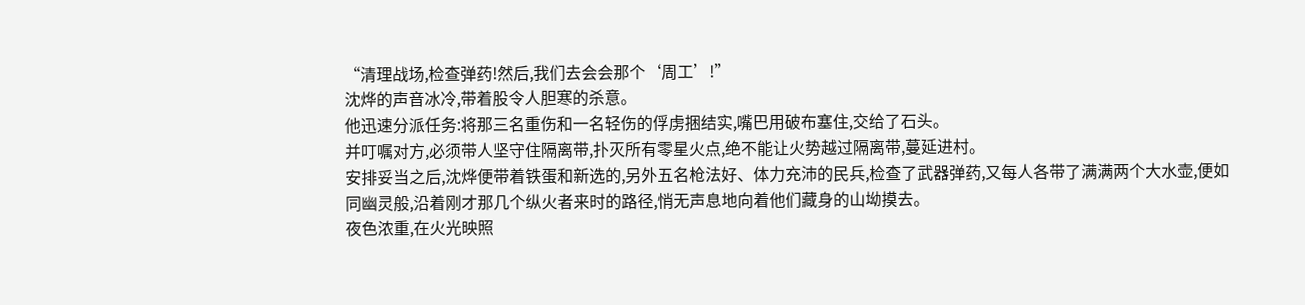“清理战场,检查弹药!然后,我们去会会那个‘周工’!”
沈烨的声音冰冷,带着股令人胆寒的杀意。
他迅速分派任务:将那三名重伤和一名轻伤的俘虏捆结实,嘴巴用破布塞住,交给了石头。
并叮嘱对方,必须带人坚守住隔离带,扑灭所有零星火点,绝不能让火势越过隔离带,蔓延进村。
安排妥当之后,沈烨便带着铁蛋和新选的,另外五名枪法好、体力充沛的民兵,检查了武器弹药,又每人各带了满满两个大水壶,便如同幽灵般,沿着刚才那几个纵火者来时的路径,悄无声息地向着他们藏身的山坳摸去。
夜色浓重,在火光映照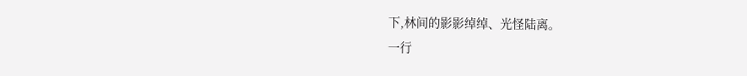下,林间的影影绰绰、光怪陆离。
一行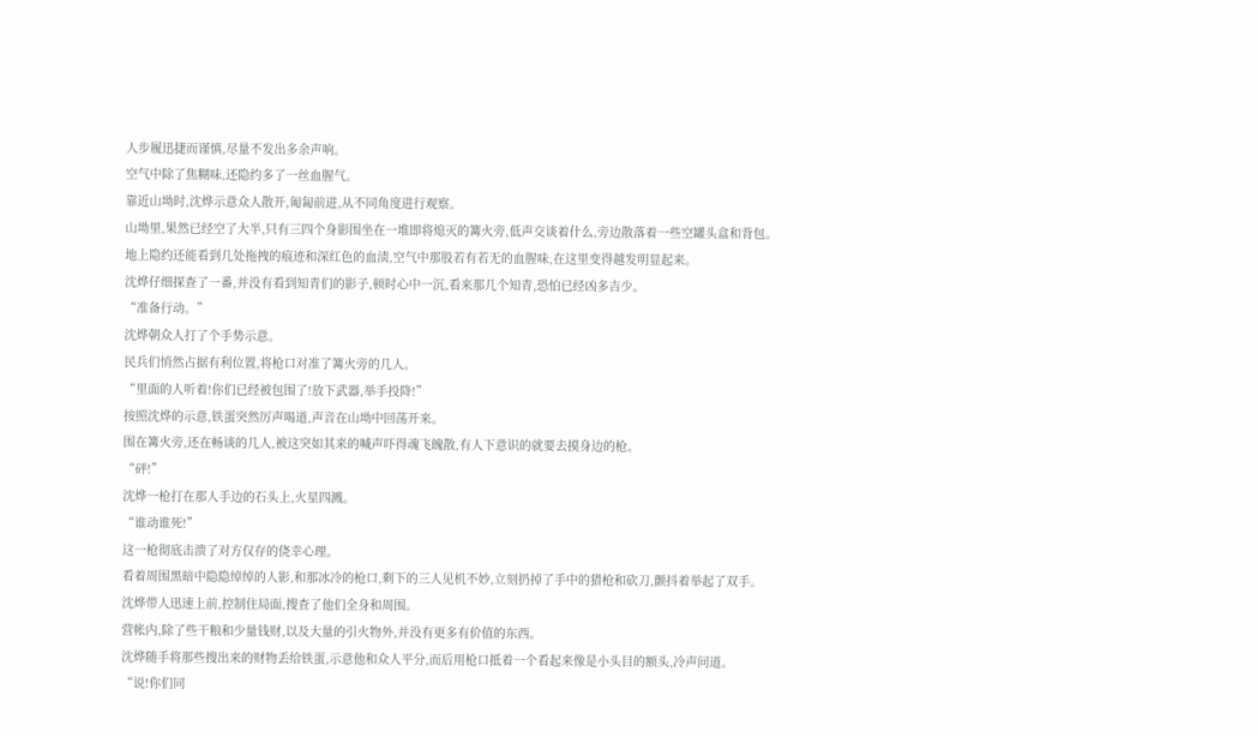人步履迅捷而谨慎,尽量不发出多余声响。
空气中除了焦糊味,还隐约多了一丝血腥气。
靠近山坳时,沈烨示意众人散开,匍匐前进,从不同角度进行观察。
山坳里,果然已经空了大半,只有三四个身影围坐在一堆即将熄灭的篝火旁,低声交谈着什么,旁边散落着一些空罐头盒和背包。
地上隐约还能看到几处拖拽的痕迹和深红色的血渍,空气中那股若有若无的血腥味,在这里变得越发明显起来。
沈烨仔细探查了一番,并没有看到知青们的影子,顿时心中一沉,看来那几个知青,恐怕已经凶多吉少。
“准备行动。”
沈烨朝众人打了个手势示意。
民兵们悄然占据有利位置,将枪口对准了篝火旁的几人。
“里面的人听着!你们已经被包围了!放下武器,举手投降!”
按照沈烨的示意,铁蛋突然厉声喝道,声音在山坳中回荡开来。
围在篝火旁,还在畅谈的几人,被这突如其来的喊声吓得魂飞魄散,有人下意识的就要去摸身边的枪。
“砰!”
沈烨一枪打在那人手边的石头上,火星四溅。
“谁动谁死!”
这一枪彻底击溃了对方仅存的侥幸心理。
看着周围黑暗中隐隐绰绰的人影,和那冰冷的枪口,剩下的三人见机不妙,立刻扔掉了手中的猎枪和砍刀,颤抖着举起了双手。
沈烨带人迅速上前,控制住局面,搜查了他们全身和周围。
营帐内,除了些干粮和少量钱财,以及大量的引火物外,并没有更多有价值的东西。
沈烨随手将那些搜出来的财物丢给铁蛋,示意他和众人平分,而后用枪口抵着一个看起来像是小头目的额头,冷声问道。
“说!你们同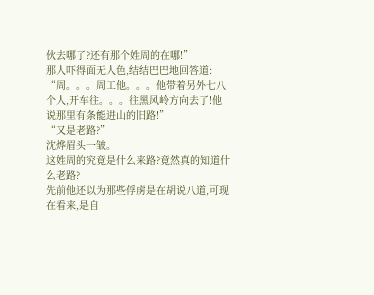伙去哪了?还有那个姓周的在哪!”
那人吓得面无人色,结结巴巴地回答道:
“周。。。周工他。。。他带着另外七八个人,开车往。。。往黑风岭方向去了!他说那里有条能进山的旧路!”
“又是老路?”
沈烨眉头一皱。
这姓周的究竟是什么来路?竟然真的知道什么老路?
先前他还以为那些俘虏是在胡说八道,可现在看来,是自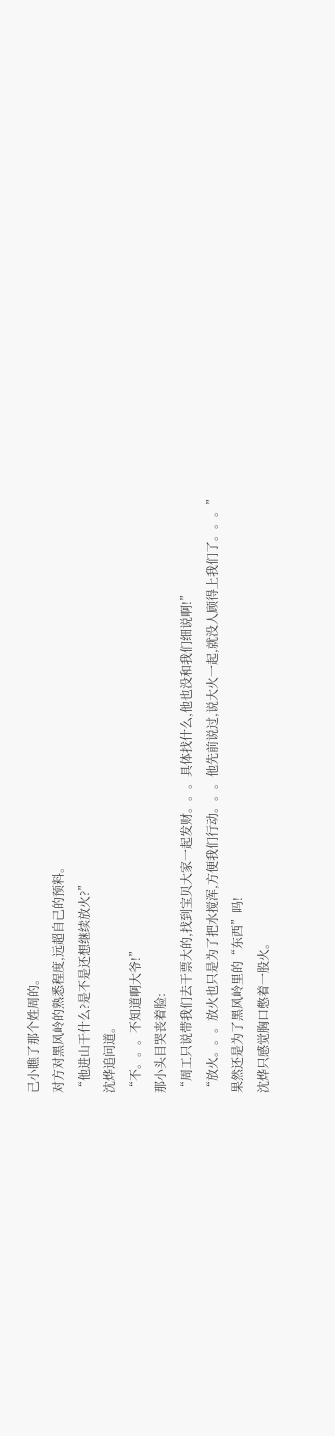己小瞧了那个姓周的。
对方对黑风岭的熟悉程度,远超自己的预料。
“他进山干什么?是不是还想继续放火?”
沈烨追问道。
“不。。。不知道啊大爷!”
那小头目哭丧着脸:
“周工只说带我们去干票大的,找到宝贝大家一起发财。。。具体找什么,他也没和我们细说啊!”
“放火。。。放火也只是为了把水搅浑,方便我们行动。。。他先前说过,说大火一起,就没人顾得上我们了。。。”
果然还是为了黑风岭里的“东西”吗!
沈烨只感觉胸口憋着一股火。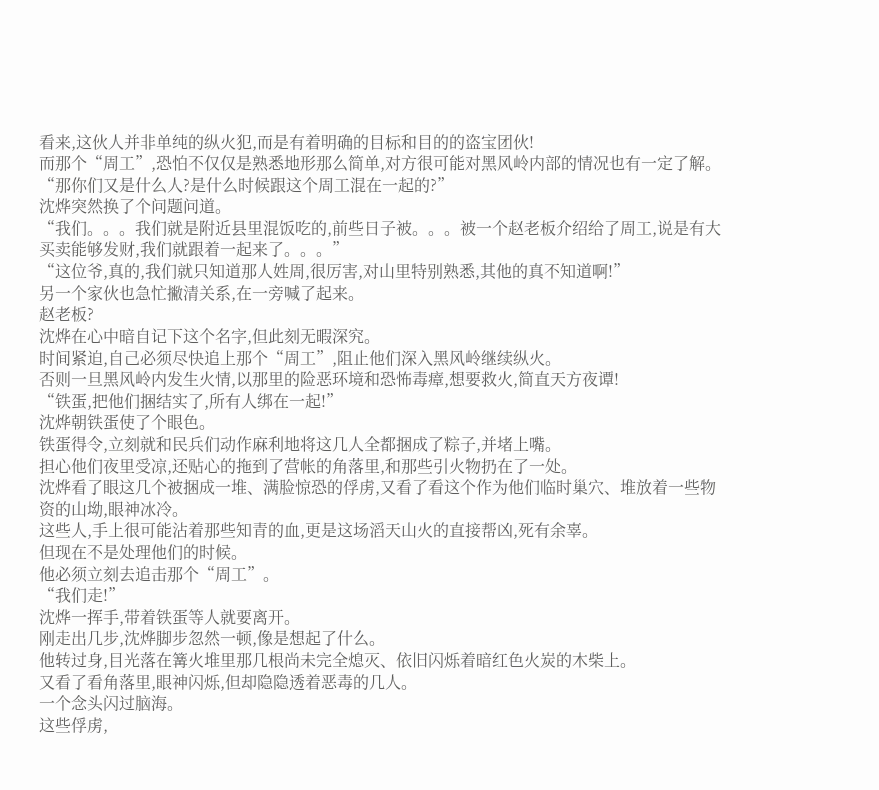看来,这伙人并非单纯的纵火犯,而是有着明确的目标和目的的盗宝团伙!
而那个“周工”,恐怕不仅仅是熟悉地形那么简单,对方很可能对黑风岭内部的情况也有一定了解。
“那你们又是什么人?是什么时候跟这个周工混在一起的?”
沈烨突然换了个问题问道。
“我们。。。我们就是附近县里混饭吃的,前些日子被。。。被一个赵老板介绍给了周工,说是有大买卖能够发财,我们就跟着一起来了。。。”
“这位爷,真的,我们就只知道那人姓周,很厉害,对山里特别熟悉,其他的真不知道啊!”
另一个家伙也急忙撇清关系,在一旁喊了起来。
赵老板?
沈烨在心中暗自记下这个名字,但此刻无暇深究。
时间紧迫,自己必须尽快追上那个“周工”,阻止他们深入黑风岭继续纵火。
否则一旦黑风岭内发生火情,以那里的险恶环境和恐怖毒瘴,想要救火,简直天方夜谭!
“铁蛋,把他们捆结实了,所有人绑在一起!”
沈烨朝铁蛋使了个眼色。
铁蛋得令,立刻就和民兵们动作麻利地将这几人全都捆成了粽子,并堵上嘴。
担心他们夜里受凉,还贴心的拖到了营帐的角落里,和那些引火物扔在了一处。
沈烨看了眼这几个被捆成一堆、满脸惊恐的俘虏,又看了看这个作为他们临时巢穴、堆放着一些物资的山坳,眼神冰冷。
这些人,手上很可能沾着那些知青的血,更是这场滔天山火的直接帮凶,死有余辜。
但现在不是处理他们的时候。
他必须立刻去追击那个“周工”。
“我们走!”
沈烨一挥手,带着铁蛋等人就要离开。
刚走出几步,沈烨脚步忽然一顿,像是想起了什么。
他转过身,目光落在篝火堆里那几根尚未完全熄灭、依旧闪烁着暗红色火炭的木柴上。
又看了看角落里,眼神闪烁,但却隐隐透着恶毒的几人。
一个念头闪过脑海。
这些俘虏,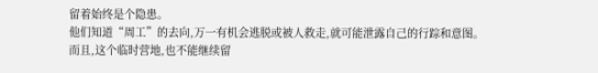留着始终是个隐患。
他们知道“周工”的去向,万一有机会逃脱或被人救走,就可能泄露自己的行踪和意图。
而且,这个临时营地,也不能继续留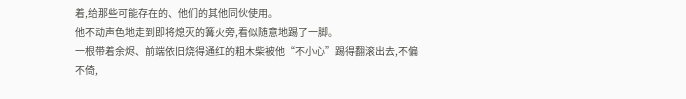着,给那些可能存在的、他们的其他同伙使用。
他不动声色地走到即将熄灭的篝火旁,看似随意地踢了一脚。
一根带着余烬、前端依旧烧得通红的粗木柴被他“不小心”踢得翻滚出去,不偏不倚,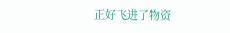正好飞进了物资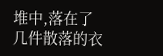堆中,落在了几件散落的衣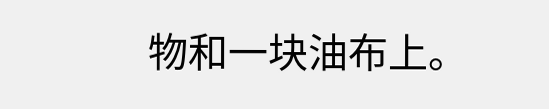物和一块油布上。